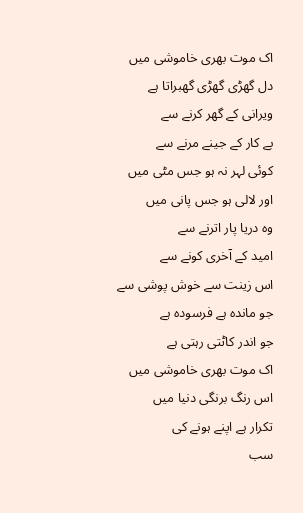اک موت بھری خاموشی میں
دل گھڑی گھڑی گھبراتا ہے
ویرانی کے گھر کرنے سے
بے کار کے جینے مرنے سے
کوئی لہر نہ ہو جس مٹی میں
اور لالی ہو جس پانی میں
وہ دریا پار اترنے سے
امید کے آخری کونے سے
اس زینت سے خوش پوشی سے
جو ماندہ ہے فرسودہ ہے
جو اندر کاٹتی رہتی ہے
اک موت بھری خاموشی میں
اس رنگ برنگی دنیا میں
تکرار ہے اپنے ہونے کی
سب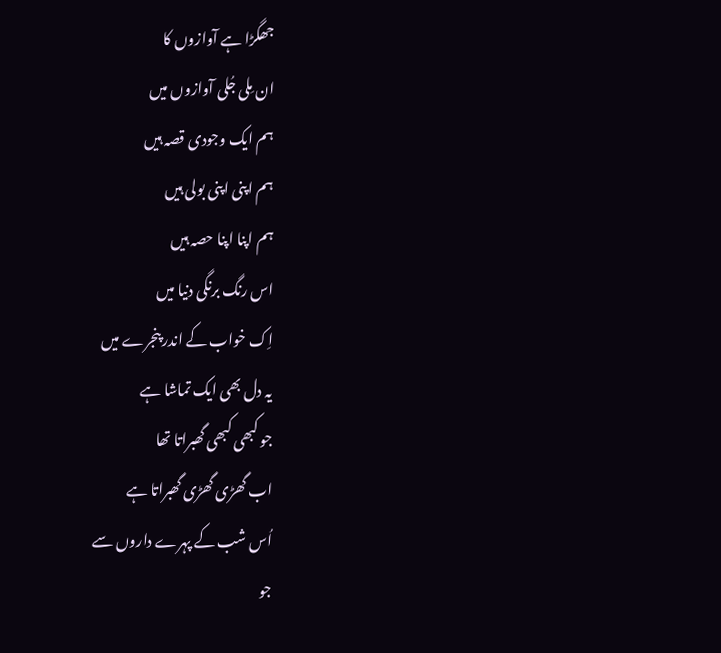جھگڑا ہے آوازوں کا
ان مِلی جُلی آوازوں میں
ہم ایک وجودی قصہ ہیں
ہم اپنی اپنی بولی ہیں
ہم اپنا اپنا حصہ ہیں
اس رنگ برنگی دنیا میں
اِک خواب کے اندر پنجرے میں
یہ دل بھی ایک تماشا ہے
جو کبھی کبھی گھبراتا تھا
اب گھڑی گھڑی گھبراتا ہے
اُس شب کے پہرے داروں سے
جو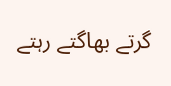گرتے بھاگتے رہتے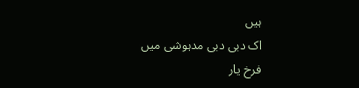ہیں
اک دبی دبی مدہوشی میں
فرخ یار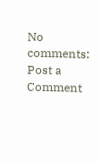No comments:
Post a Comment